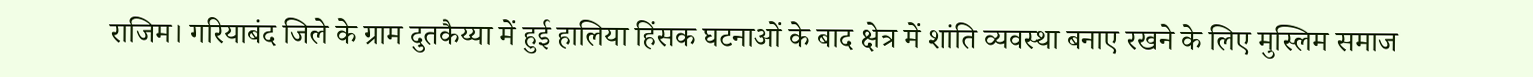राजिम। गरियाबंद जिले के ग्राम दुतकैय्या में हुई हालिया हिंसक घटनाओं के बाद क्षेत्र में शांति व्यवस्था बनाए रखने के लिए मुस्लिम समाज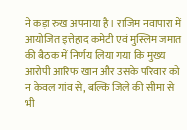ने कड़ा रुख अपनाया है। राजिम नवापारा में आयोजित इत्तेहाद कमेटी एवं मुस्लिम जमात की बैठक में निर्णय लिया गया कि मुख्य आरोपी आरिफ खान और उसके परिवार को न केवल गांव से, बल्कि जिले की सीमा से भी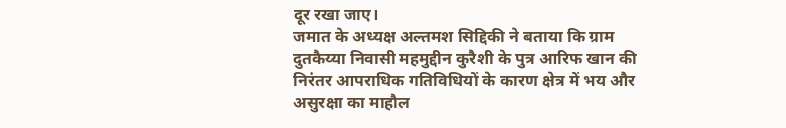दूर रखा जाए।
जमात के अध्यक्ष अल्तमश सिद्दिकी ने बताया कि ग्राम दुतकैय्या निवासी महमुद्दीन कुरैशी के पुत्र आरिफ खान की निरंतर आपराधिक गतिविधियों के कारण क्षेत्र में भय और असुरक्षा का माहौल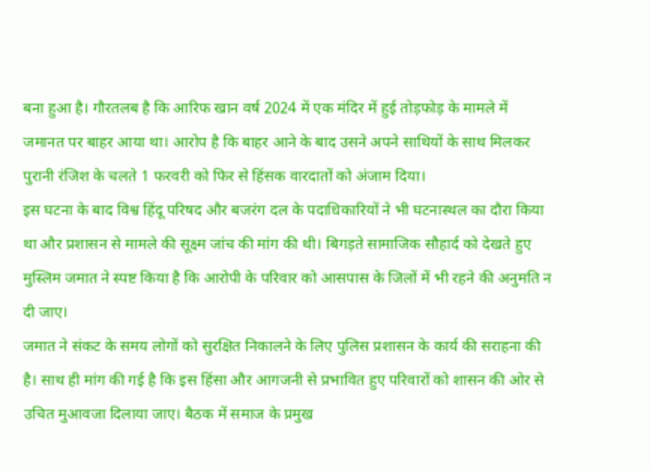बना हुआ है। गौरतलब है कि आरिफ खान वर्ष 2024 में एक मंदिर में हुई तोड़फोड़ के मामले में जमानत पर बाहर आया था। आरोप है कि बाहर आने के बाद उसने अपने साथियों के साथ मिलकर पुरानी रंजिश के चलते 1 फरवरी को फिर से हिंसक वारदातों को अंजाम दिया।
इस घटना के बाद विश्व हिंदू परिषद और बजरंग दल के पदाधिकारियों ने भी घटनास्थल का दौरा किया था और प्रशासन से मामले की सूक्ष्म जांच की मांग की थी। बिगड़ते सामाजिक सौहार्द को देखते हुए मुस्लिम जमात ने स्पष्ट किया है कि आरोपी के परिवार को आसपास के जिलों में भी रहने की अनुमति न दी जाए।
जमात ने संकट के समय लोगों को सुरक्षित निकालने के लिए पुलिस प्रशासन के कार्य की सराहना की है। साथ ही मांग की गई है कि इस हिंसा और आगजनी से प्रभावित हुए परिवारों को शासन की ओर से उचित मुआवजा दिलाया जाए। बैठक में समाज के प्रमुख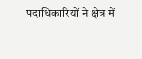पदाधिकारियों ने क्षेत्र में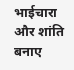भाईचारा और शांति बनाए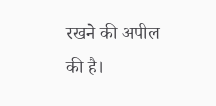रखने की अपील की है।